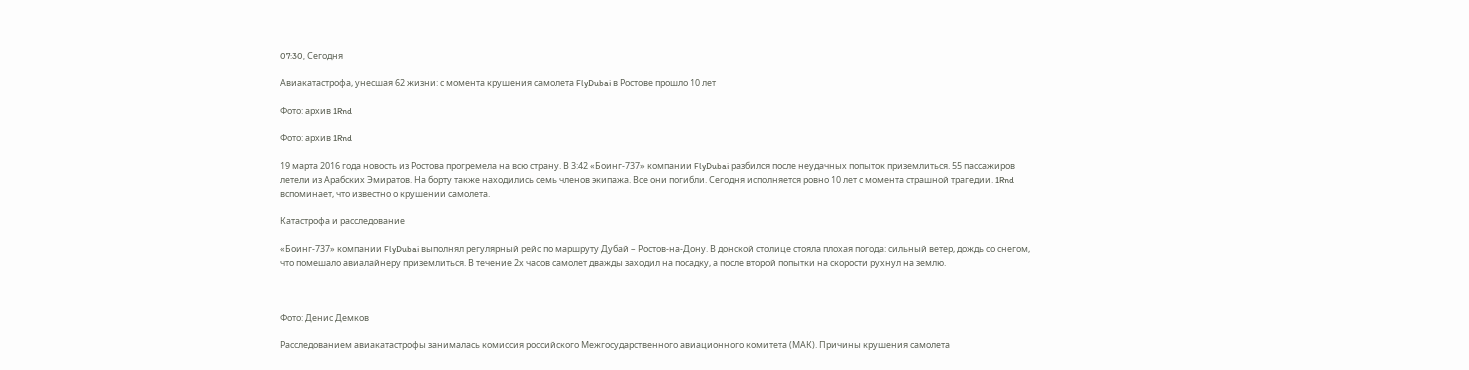07:30, Cегодня

Авиакатастрофа, унесшая 62 жизни: с момента крушения самолета FlyDubai в Ростове прошло 10 лет

Фото: архив 1Rnd

Фото: архив 1Rnd

19 марта 2016 года новость из Ростова прогремела на всю страну. В 3:42 «Боинг-737» компании FlyDubai разбился после неудачных попыток приземлиться. 55 пассажиров летели из Арабских Эмиратов. На борту также находились семь членов экипажа. Все они погибли. Сегодня исполняется ровно 10 лет с момента страшной трагедии. 1Rnd вспоминает, что известно о крушении самолета.

Катастрофа и расследование

«Боинг-737» компании FlyDubai выполнял регулярный рейс по маршруту Дубай – Ростов-на-Дону. В донской столице стояла плохая погода: сильный ветер, дождь со снегом, что помешало авиалайнеру приземлиться. В течение 2х часов самолет дважды заходил на посадку, а после второй попытки на скорости рухнул на землю.



Фото: Денис Демков

Расследованием авиакатастрофы занималась комиссия российского Межгосударственного авиационного комитета (МАК). Причины крушения самолета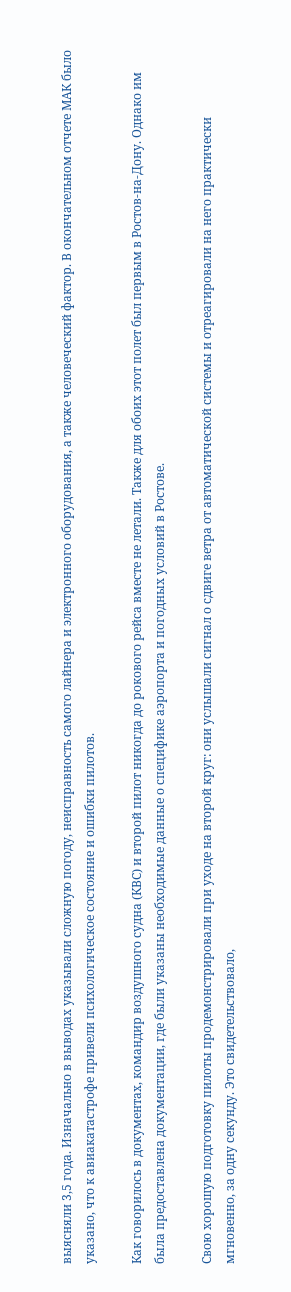выясняли 3,5 года. Изначально в выводах указывали сложную погоду, неисправность самого лайнера и электронного оборудования, а также человеческий фактор. В окончательном отчете МАК было указано, что к авиакатастрофе привели психологическое состояние и ошибки пилотов.

Как говорилось в документах, командир воздушного судна (КВС) и второй пилот никогда до рокового рейса вместе не летали. Также для обоих этот полет был первым в Ростов-на-Дону. Однако им была предоставлена документации, где были указаны необходимые данные о специфике аэропорта и погодных условий в Ростове.

Свою хорошую подготовку пилоты продемонстрировали при уходе на второй круг: они услышали сигнал о сдвиге ветра от автоматической системы и отреагировали на него практически мгновенно, за одну секунду. Это свидетельствовало,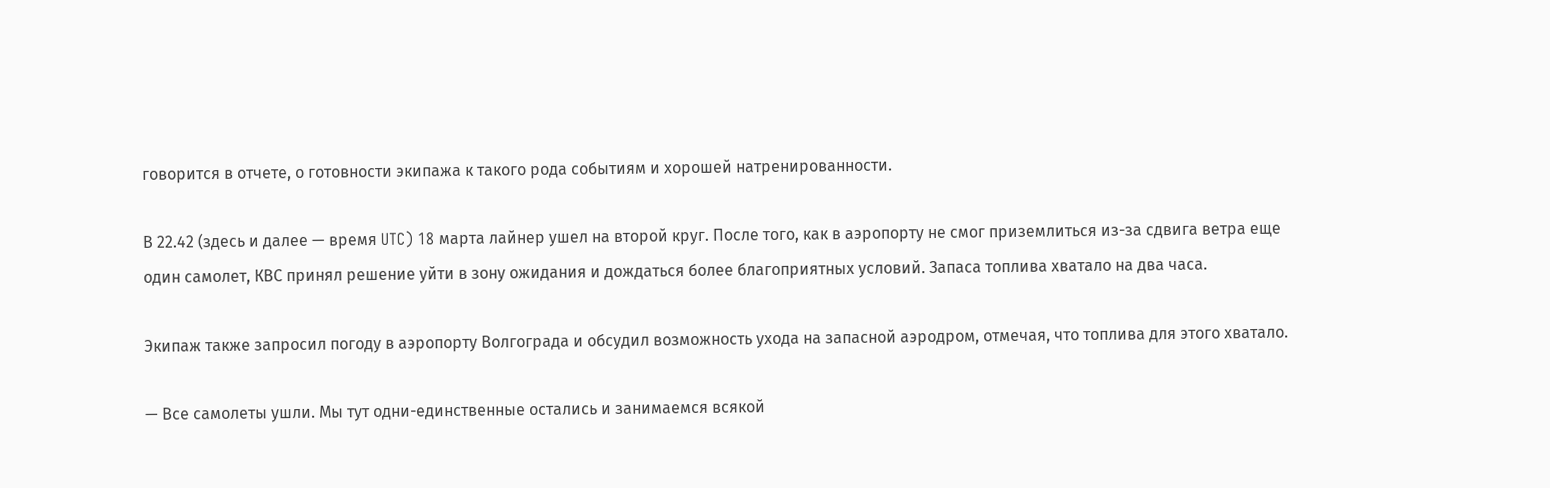говорится в отчете, о готовности экипажа к такого рода событиям и хорошей натренированности.

В 22.42 (здесь и далее — время UTC) 18 марта лайнер ушел на второй круг. После того, как в аэропорту не смог приземлиться из-за сдвига ветра еще один самолет, КВС принял решение уйти в зону ожидания и дождаться более благоприятных условий. Запаса топлива хватало на два часа.

Экипаж также запросил погоду в аэропорту Волгограда и обсудил возможность ухода на запасной аэродром, отмечая, что топлива для этого хватало.

— Все самолеты ушли. Мы тут одни-единственные остались и занимаемся всякой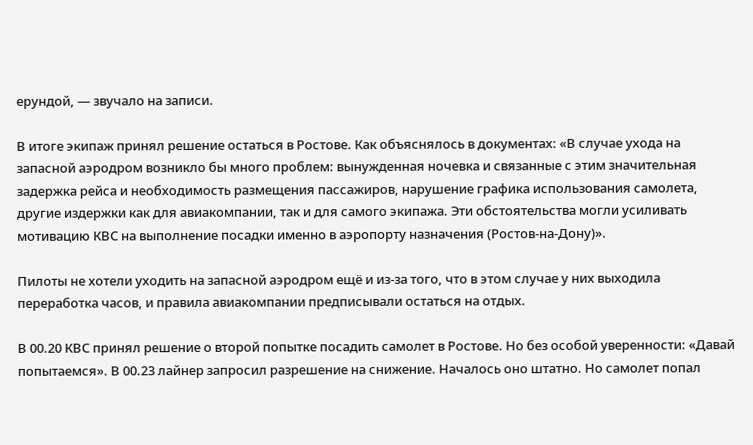ерундой, — звучало на записи.

В итоге экипаж принял решение остаться в Ростове. Как объяснялось в документах: «В случае ухода на запасной аэродром возникло бы много проблем: вынужденная ночевка и связанные с этим значительная задержка рейса и необходимость размещения пассажиров, нарушение графика использования самолета, другие издержки как для авиакомпании, так и для самого экипажа. Эти обстоятельства могли усиливать мотивацию КВС на выполнение посадки именно в аэропорту назначения (Ростов-на-Дону)».

Пилоты не хотели уходить на запасной аэродром ещё и из-за того, что в этом случае у них выходила переработка часов, и правила авиакомпании предписывали остаться на отдых.

В 00.20 КВС принял решение о второй попытке посадить самолет в Ростове. Но без особой уверенности: «Давай попытаемся». В 00.23 лайнер запросил разрешение на снижение. Началось оно штатно. Но самолет попал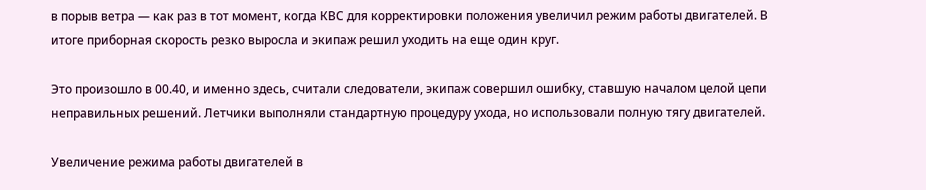в порыв ветра — как раз в тот момент, когда КВС для корректировки положения увеличил режим работы двигателей. В итоге приборная скорость резко выросла и экипаж решил уходить на еще один круг.

Это произошло в 00.40, и именно здесь, считали следователи, экипаж совершил ошибку, ставшую началом целой цепи неправильных решений. Летчики выполняли стандартную процедуру ухода, но использовали полную тягу двигателей.

Увеличение режима работы двигателей в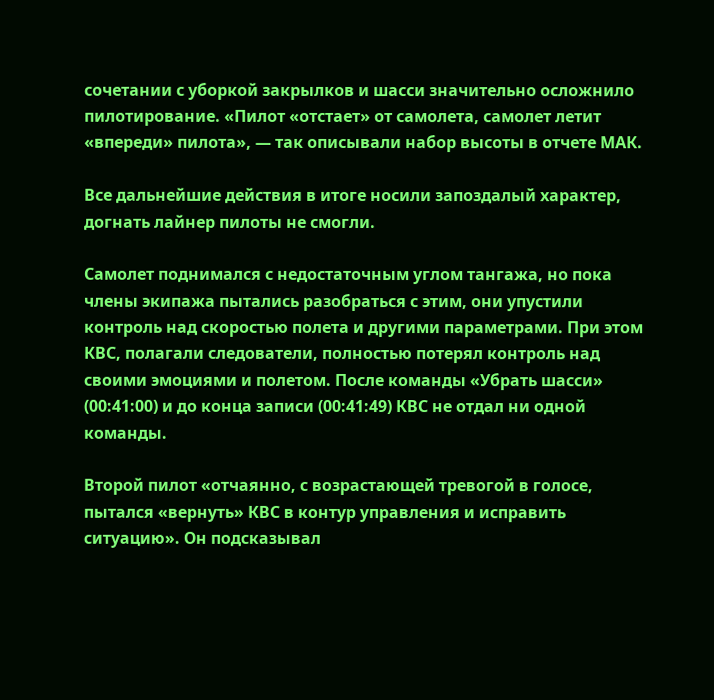сочетании с уборкой закрылков и шасси значительно осложнило пилотирование. «Пилот «отстает» от самолета, самолет летит «впереди» пилота», — так описывали набор высоты в отчете МАК.

Все дальнейшие действия в итоге носили запоздалый характер, догнать лайнер пилоты не смогли.

Самолет поднимался с недостаточным углом тангажа, но пока члены экипажа пытались разобраться с этим, они упустили контроль над скоростью полета и другими параметрами. При этом КВС, полагали следователи, полностью потерял контроль над своими эмоциями и полетом. После команды «Убрать шасси» (00:41:00) и до конца записи (00:41:49) КВС не отдал ни одной команды.

Второй пилот «отчаянно, с возрастающей тревогой в голосе, пытался «вернуть» КВС в контур управления и исправить ситуацию». Он подсказывал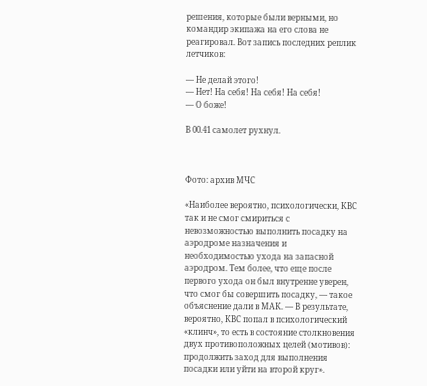решения, которые были верными, но командир экипажа на его слова не реагировал. Вот запись последних реплик летчиков:

— Не делай этого!
— Нет! На себя! На себя! На себя!
— О боже!

В 00.41 самолет рухнул.



Фото: архив МЧС

«Наиболее вероятно, психологически, КВС так и не смог смириться с невозможностью выполнить посадку на аэродроме назначения и необходимостью ухода на запасной аэродром. Тем более, что еще после первого ухода он был внутренне уверен, что смог бы совершить посадку, — такое объяснение дали в МАК. — В результате, вероятно, КВС попал в психологический «клинч», то есть в состояние столкновения двух противоположных целей (мотивов): продолжить заход для выполнения посадки или уйти на второй круг».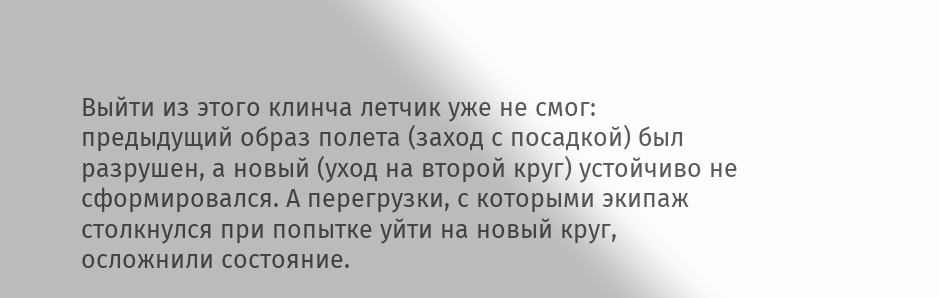Выйти из этого клинча летчик уже не смог: предыдущий образ полета (заход с посадкой) был разрушен, а новый (уход на второй круг) устойчиво не сформировался. А перегрузки, с которыми экипаж столкнулся при попытке уйти на новый круг, осложнили состояние.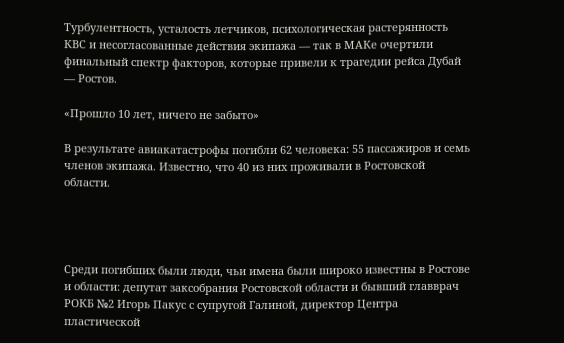Турбулентность, усталость летчиков, психологическая растерянность КВС и несогласованные действия экипажа — так в МАКе очертили финальный спектр факторов, которые привели к трагедии рейса Дубай — Ростов.

«Прошло 10 лет, ничего не забыто»

В результате авиакатастрофы погибли 62 человека: 55 пассажиров и семь членов экипажа. Известно, что 40 из них проживали в Ростовской области.




Среди погибших были люди, чьи имена были широко известны в Ростове и области: депутат заксобрания Ростовской области и бывший главврач РОКБ №2 Игорь Пакус с супругой Галиной, директор Центра пластической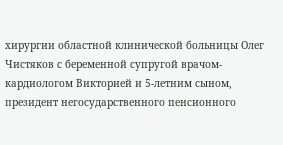хирургии областной клинической больницы Олег Чистяков с беременной супругой врачом-кардиологом Викторией и 5-летним сыном, президент негосударственного пенсионного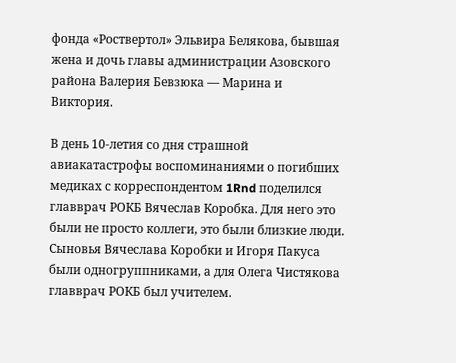фонда «Роствертол» Эльвира Белякова, бывшая жена и дочь главы администрации Азовского района Валерия Бевзюка — Марина и Виктория.

В день 10-летия со дня страшной авиакатастрофы воспоминаниями о погибших медиках с корреспондентом 1Rnd поделился главврач РОКБ Вячеслав Коробка. Для него это были не просто коллеги, это были близкие люди. Сыновья Вячеслава Коробки и Игоря Пакуса были одногруппниками, а для Олега Чистякова главврач РОКБ был учителем.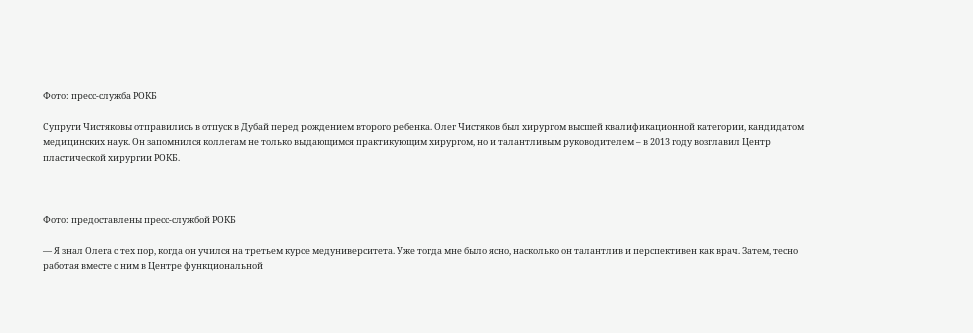Фото: пресс-служба РОКБ

Супруги Чистяковы отправились в отпуск в Дубай перед рождением второго ребенка. Олег Чистяков был хирургом высшей квалификационной категории, кандидатом медицинских наук. Он запомнился коллегам не только выдающимся практикующим хирургом, но и талантливым руководителем – в 2013 году возглавил Центр пластической хирургии РОКБ.



Фото: предоставлены пресс-службой РОКБ

— Я знал Олега с тех пор, когда он учился на третьем курсе медуниверситета. Уже тогда мне было ясно, насколько он талантлив и перспективен как врач. Затем, тесно работая вместе с ним в Центре функциональной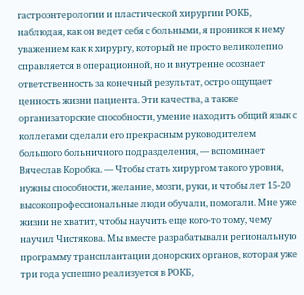гастроэнтерологии и пластической хирургии РОКБ, наблюдая, как он ведет себя с больными, я проникся к нему уважением как к хирургу, который не просто великолепно справляется в операционной, но и внутренне осознает ответственность за конечный результат, остро ощущает ценность жизни пациента. Эти качества, а также организаторские способности, умение находить общий язык с коллегами сделали его прекрасным руководителем большого больничного подразделения, — вспоминает Вячеслав Коробка. — Чтобы стать хирургом такого уровня, нужны способности, желание, мозги, руки, и чтобы лет 15-20 высокопрофессиональные люди обучали, помогали. Мне уже жизни не хватит, чтобы научить еще кого-то тому, чему научил Чистякова. Мы вместе разрабатывали региональную программу трансплантации донорских органов, которая уже три года успешно реализуется в РОКБ,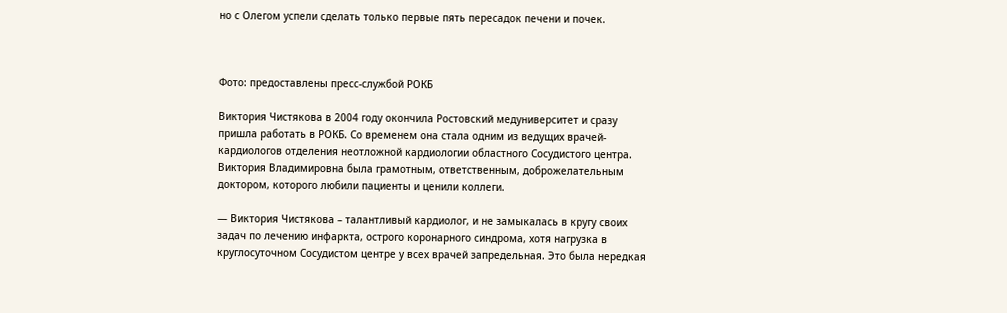но с Олегом успели сделать только первые пять пересадок печени и почек.



Фото: предоставлены пресс-службой РОКБ

Виктория Чистякова в 2004 году окончила Ростовский медуниверситет и сразу пришла работать в РОКБ. Со временем она стала одним из ведущих врачей-кардиологов отделения неотложной кардиологии областного Сосудистого центра. Виктория Владимировна была грамотным, ответственным, доброжелательным доктором, которого любили пациенты и ценили коллеги.

— Виктория Чистякова – талантливый кардиолог, и не замыкалась в кругу своих задач по лечению инфаркта, острого коронарного синдрома, хотя нагрузка в круглосуточном Сосудистом центре у всех врачей запредельная. Это была нередкая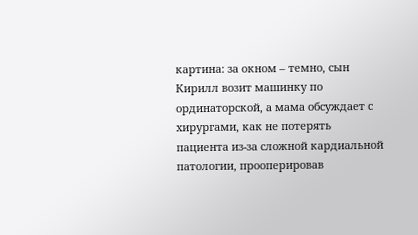картина: за окном – темно, сын Кирилл возит машинку по ординаторской, а мама обсуждает с хирургами, как не потерять пациента из-за сложной кардиальной патологии, прооперировав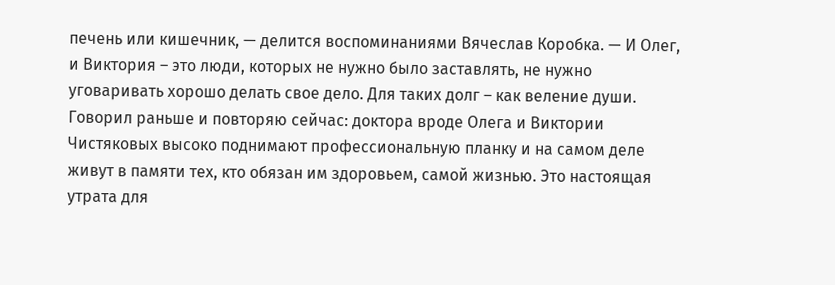печень или кишечник, — делится воспоминаниями Вячеслав Коробка. — И Олег, и Виктория – это люди, которых не нужно было заставлять, не нужно уговаривать хорошо делать свое дело. Для таких долг – как веление души. Говорил раньше и повторяю сейчас: доктора вроде Олега и Виктории Чистяковых высоко поднимают профессиональную планку и на самом деле живут в памяти тех, кто обязан им здоровьем, самой жизнью. Это настоящая утрата для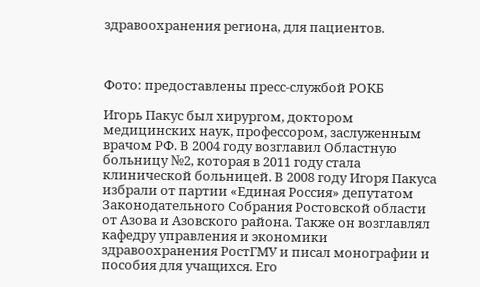здравоохранения региона, для пациентов.



Фото: предоставлены пресс-службой РОКБ

Игорь Пакус был хирургом, доктором медицинских наук, профессором, заслуженным врачом РФ. В 2004 году возглавил Областную больницу №2, которая в 2011 году стала клинической больницей. В 2008 году Игоря Пакуса избрали от партии «Единая Россия» депутатом Законодательного Собрания Ростовской области от Азова и Азовского района. Также он возглавлял кафедру управления и экономики здравоохранения РостГМУ и писал монографии и пособия для учащихся. Его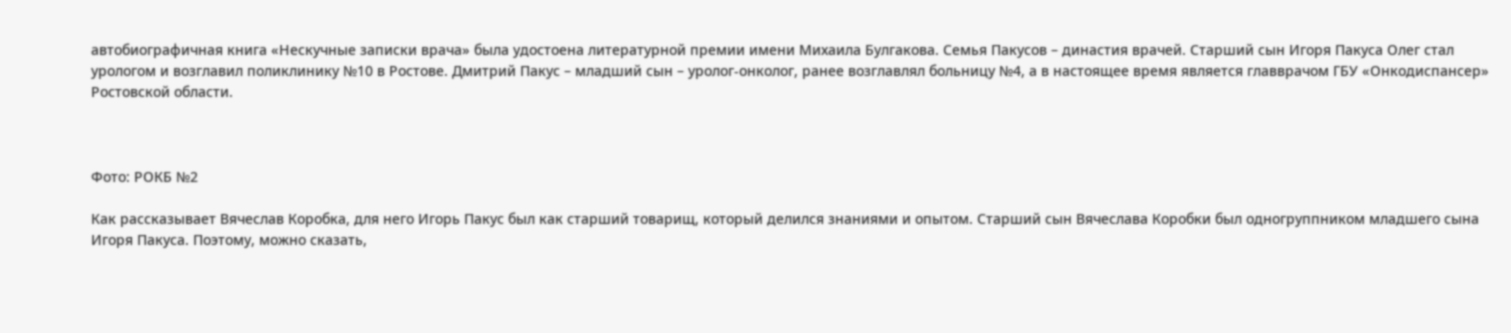автобиографичная книга «Нескучные записки врача» была удостоена литературной премии имени Михаила Булгакова. Семья Пакусов – династия врачей. Старший сын Игоря Пакуса Олег стал урологом и возглавил поликлинику №10 в Ростове. Дмитрий Пакус – младший сын – уролог-онколог, ранее возглавлял больницу №4, а в настоящее время является главврачом ГБУ «Онкодиспансер» Ростовской области.



Фото: РОКБ №2

Как рассказывает Вячеслав Коробка, для него Игорь Пакус был как старший товарищ, который делился знаниями и опытом. Старший сын Вячеслава Коробки был одногруппником младшего сына Игоря Пакуса. Поэтому, можно сказать,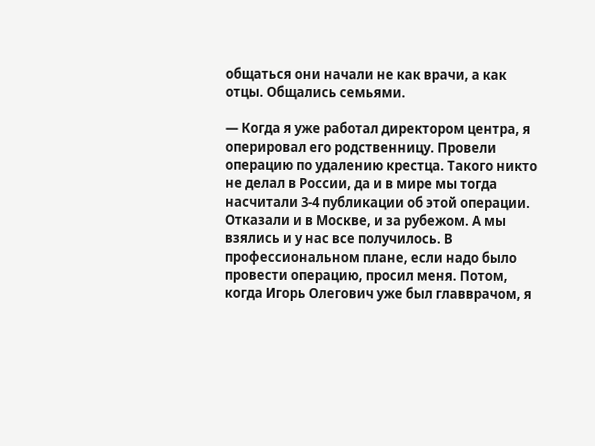общаться они начали не как врачи, а как отцы. Общались семьями.

— Когда я уже работал директором центра, я оперировал его родственницу. Провели операцию по удалению крестца. Такого никто не делал в России, да и в мире мы тогда насчитали 3-4 публикации об этой операции. Отказали и в Москве, и за рубежом. А мы взялись и у нас все получилось. В профессиональном плане, если надо было провести операцию, просил меня. Потом, когда Игорь Олегович уже был главврачом, я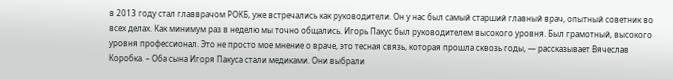в 2013 году стал главврачом РОКБ, уже встречались как руководители. Он у нас был самый старший главный врач, опытный советник во всех делах. Как минимум раз в неделю мы точно общались. Игорь Пакус был руководителем высокого уровня. Был грамотный, высокого уровня профессионал. Это не просто мое мнение о враче, это тесная связь, которая прошла сквозь годы, — рассказывает Вячеслав Коробка. – Оба сына Игоря Пакуса стали медиками. Они выбрали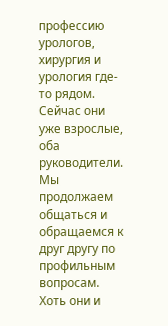профессию урологов, хирургия и урология где-то рядом. Сейчас они уже взрослые, оба руководители. Мы продолжаем общаться и обращаемся к друг другу по профильным вопросам. Хоть они и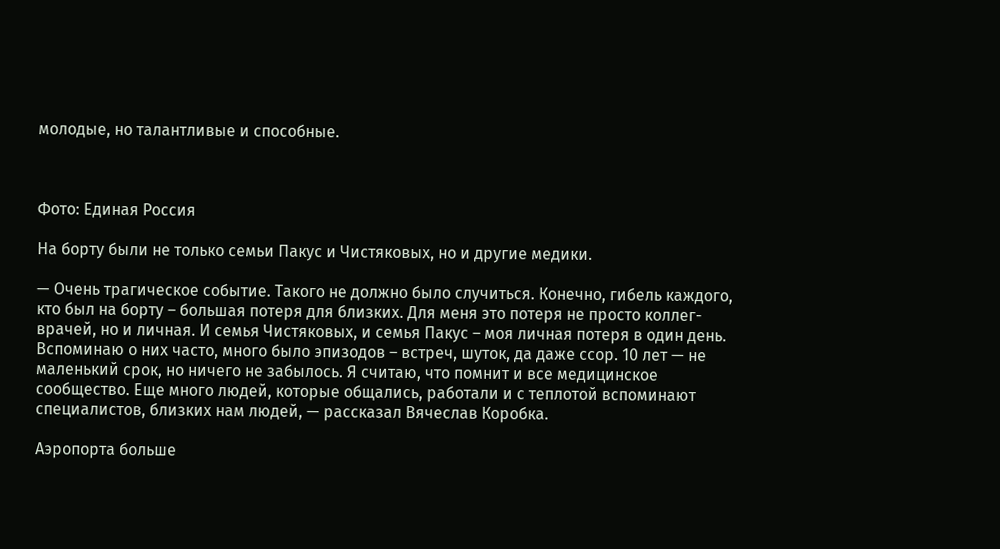молодые, но талантливые и способные.



Фото: Единая Россия

На борту были не только семьи Пакус и Чистяковых, но и другие медики.

— Очень трагическое событие. Такого не должно было случиться. Конечно, гибель каждого, кто был на борту – большая потеря для близких. Для меня это потеря не просто коллег-врачей, но и личная. И семья Чистяковых, и семья Пакус – моя личная потеря в один день. Вспоминаю о них часто, много было эпизодов – встреч, шуток, да даже ссор. 10 лет — не маленький срок, но ничего не забылось. Я считаю, что помнит и все медицинское сообщество. Еще много людей, которые общались, работали и с теплотой вспоминают специалистов, близких нам людей, — рассказал Вячеслав Коробка.

Аэропорта больше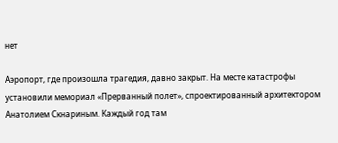нет

Аэропорт, где произошла трагедия, давно закрыт. На месте катастрофы установили мемориал «Прерванный полет», спроектированный архитектором Анатолием Скнариным. Каждый год там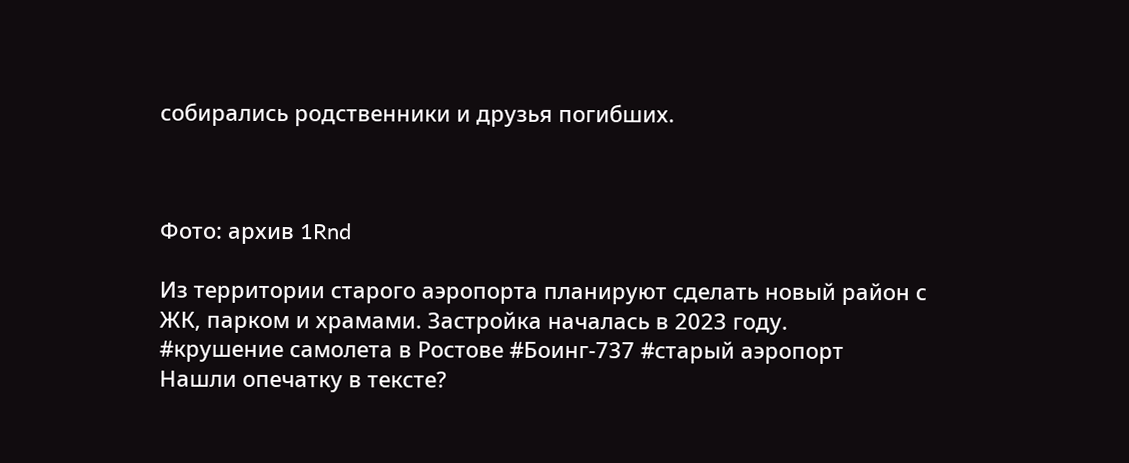собирались родственники и друзья погибших.



Фото: архив 1Rnd

Из территории старого аэропорта планируют сделать новый район с ЖК, парком и храмами. Застройка началась в 2023 году.
#крушение самолета в Ростове #Боинг-737 #старый аэропорт
Нашли опечатку в тексте?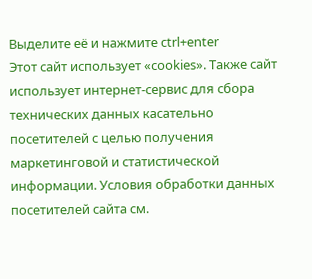Выделите её и нажмите ctrl+enter
Этот сайт использует «cookies». Также сайт использует интернет-сервис для сбора технических данных касательно посетителей с целью получения маркетинговой и статистической информации. Условия обработки данных посетителей сайта см.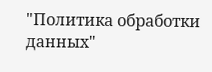"Политика обработки данных"